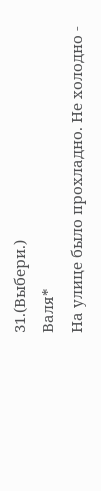31.(Выбери.)
Валя*
На улице было прохладно. Не холодно -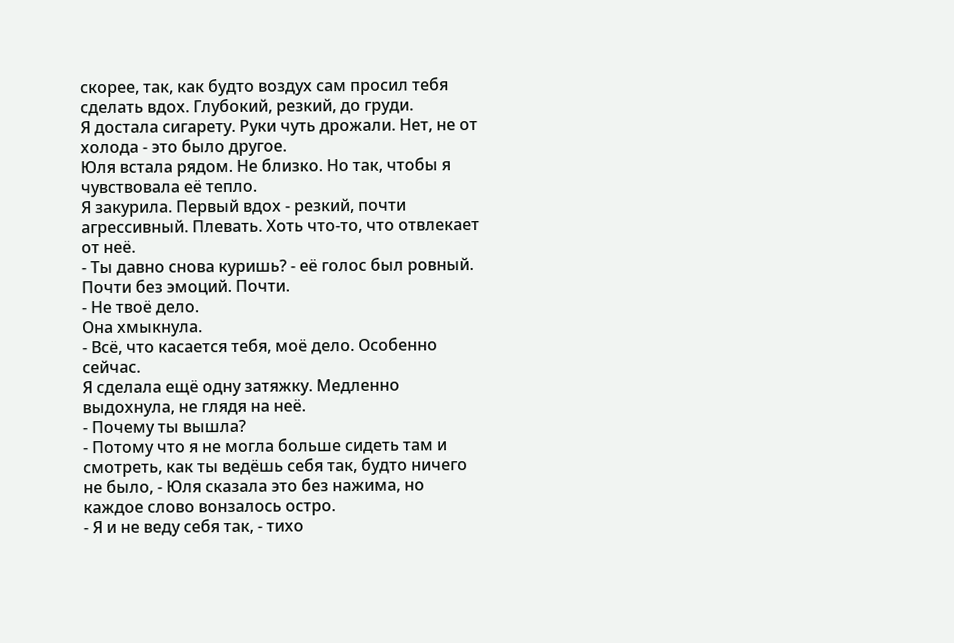скорее, так, как будто воздух сам просил тебя сделать вдох. Глубокий, резкий, до груди.
Я достала сигарету. Руки чуть дрожали. Нет, не от холода - это было другое.
Юля встала рядом. Не близко. Но так, чтобы я чувствовала её тепло.
Я закурила. Первый вдох - резкий, почти агрессивный. Плевать. Хоть что-то, что отвлекает от неё.
- Ты давно снова куришь? - её голос был ровный. Почти без эмоций. Почти.
- Не твоё дело.
Она хмыкнула.
- Всё, что касается тебя, моё дело. Особенно сейчас.
Я сделала ещё одну затяжку. Медленно выдохнула, не глядя на неё.
- Почему ты вышла?
- Потому что я не могла больше сидеть там и смотреть, как ты ведёшь себя так, будто ничего не было, - Юля сказала это без нажима, но каждое слово вонзалось остро.
- Я и не веду себя так, - тихо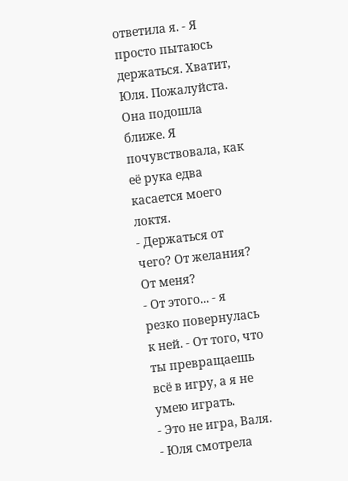ответила я. - Я просто пытаюсь держаться. Хватит, Юля. Пожалуйста.
Она подошла ближе. Я почувствовала, как её рука едва касается моего локтя.
- Держаться от чего? От желания? От меня?
- От этого... - я резко повернулась к ней. - От того, что ты превращаешь всё в игру, а я не умею играть.
- Это не игра, Валя. - Юля смотрела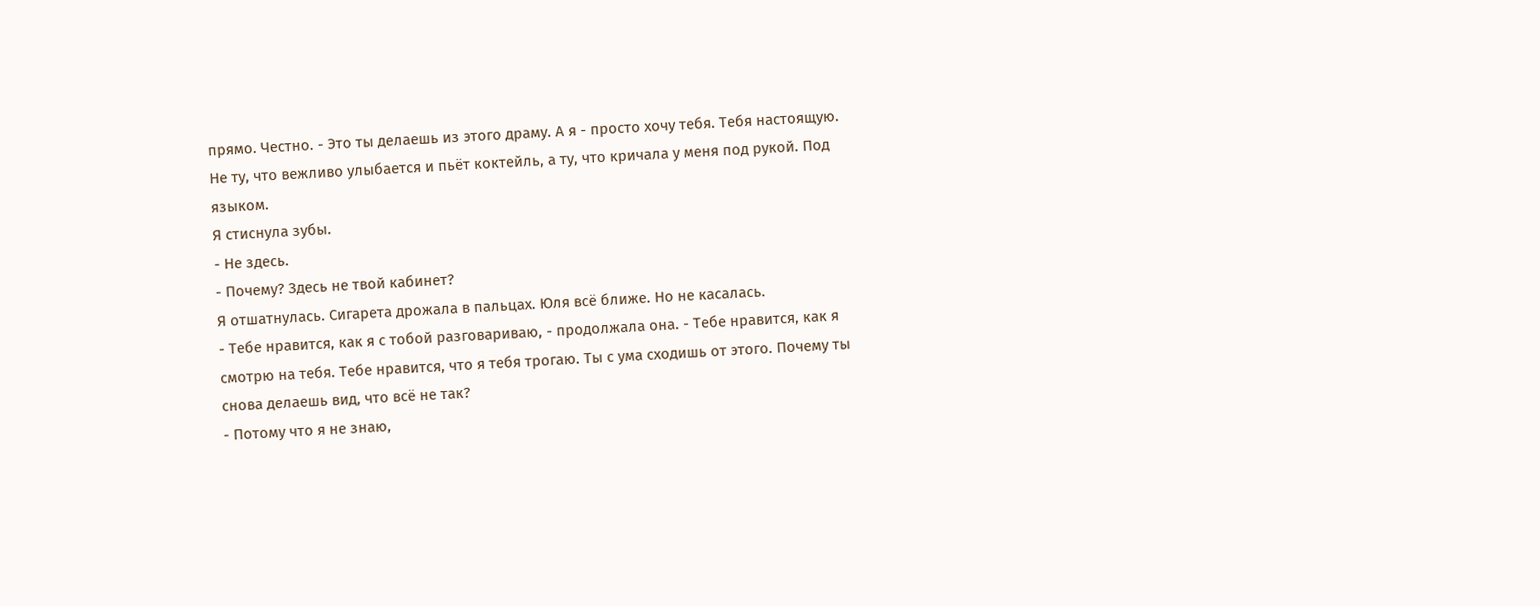прямо. Честно. - Это ты делаешь из этого драму. А я - просто хочу тебя. Тебя настоящую. Не ту, что вежливо улыбается и пьёт коктейль, а ту, что кричала у меня под рукой. Под языком.
Я стиснула зубы.
- Не здесь.
- Почему? Здесь не твой кабинет?
Я отшатнулась. Сигарета дрожала в пальцах. Юля всё ближе. Но не касалась.
- Тебе нравится, как я с тобой разговариваю, - продолжала она. - Тебе нравится, как я смотрю на тебя. Тебе нравится, что я тебя трогаю. Ты с ума сходишь от этого. Почему ты снова делаешь вид, что всё не так?
- Потому что я не знаю,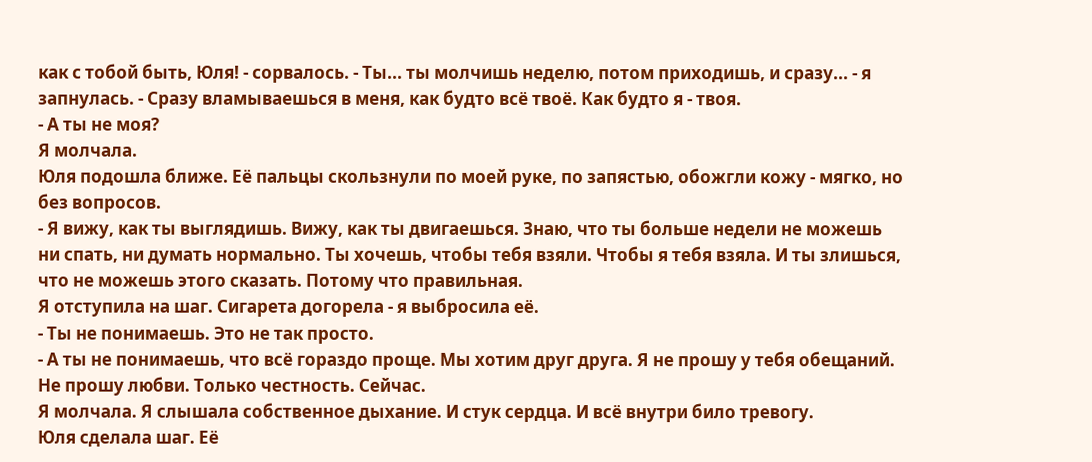как с тобой быть, Юля! - сорвалось. - Ты... ты молчишь неделю, потом приходишь, и сразу... - я запнулась. - Сразу вламываешься в меня, как будто всё твоё. Как будто я - твоя.
- А ты не моя?
Я молчала.
Юля подошла ближе. Её пальцы скользнули по моей руке, по запястью, обожгли кожу - мягко, но без вопросов.
- Я вижу, как ты выглядишь. Вижу, как ты двигаешься. Знаю, что ты больше недели не можешь ни спать, ни думать нормально. Ты хочешь, чтобы тебя взяли. Чтобы я тебя взяла. И ты злишься, что не можешь этого сказать. Потому что правильная.
Я отступила на шаг. Сигарета догорела - я выбросила её.
- Ты не понимаешь. Это не так просто.
- А ты не понимаешь, что всё гораздо проще. Мы хотим друг друга. Я не прошу у тебя обещаний. Не прошу любви. Только честность. Сейчас.
Я молчала. Я слышала собственное дыхание. И стук сердца. И всё внутри било тревогу.
Юля сделала шаг. Её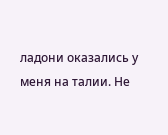ладони оказались у меня на талии. Не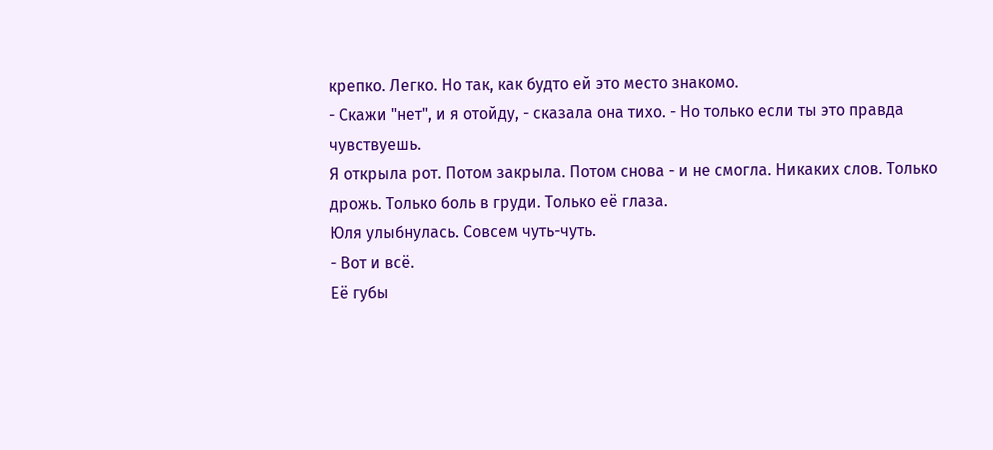крепко. Легко. Но так, как будто ей это место знакомо.
- Скажи "нет", и я отойду, - сказала она тихо. - Но только если ты это правда чувствуешь.
Я открыла рот. Потом закрыла. Потом снова - и не смогла. Никаких слов. Только дрожь. Только боль в груди. Только её глаза.
Юля улыбнулась. Совсем чуть-чуть.
- Вот и всё.
Её губы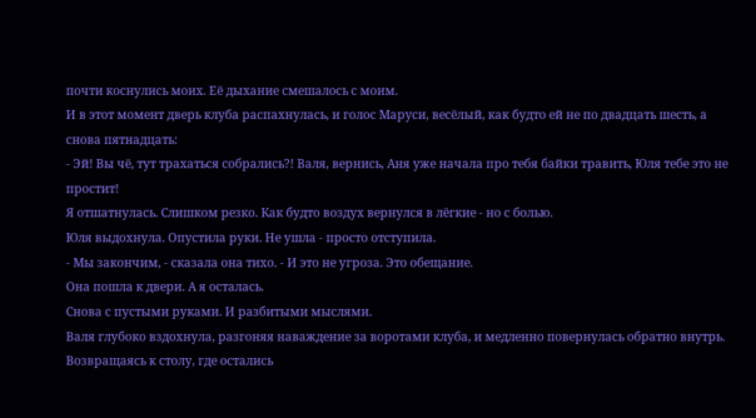почти коснулись моих. Её дыхание смешалось с моим.
И в этот момент дверь клуба распахнулась, и голос Маруси, весёлый, как будто ей не по двадцать шесть, а снова пятнадцать:
- Эй! Вы чё, тут трахаться собрались?! Валя, вернись, Аня уже начала про тебя байки травить, Юля тебе это не простит!
Я отшатнулась. Слишком резко. Как будто воздух вернулся в лёгкие - но с болью.
Юля выдохнула. Опустила руки. Не ушла - просто отступила.
- Мы закончим, - сказала она тихо. - И это не угроза. Это обещание.
Она пошла к двери. А я осталась.
Снова с пустыми руками. И разбитыми мыслями.
Валя глубоко вздохнула, разгоняя наваждение за воротами клуба, и медленно повернулась обратно внутрь. Возвращаясь к столу, где остались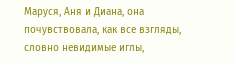Маруся, Аня и Диана, она почувствовала, как все взгляды, словно невидимые иглы,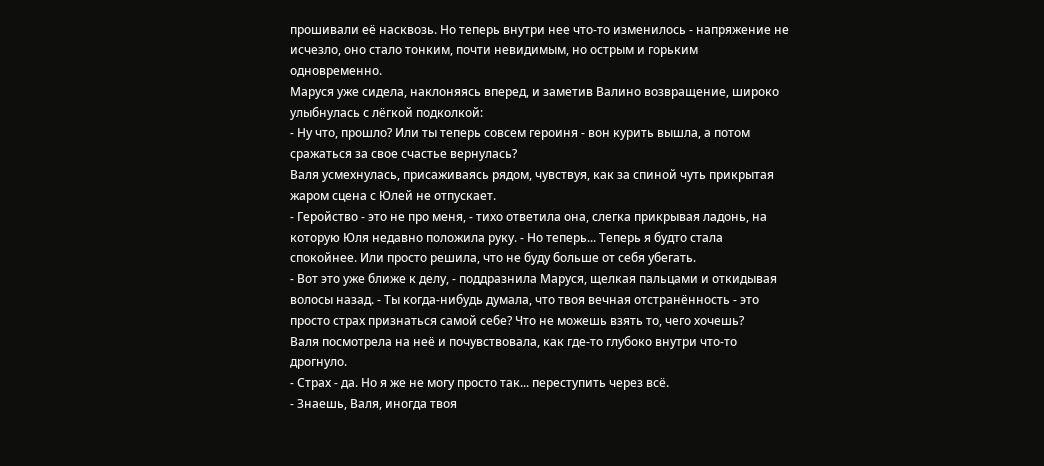прошивали её насквозь. Но теперь внутри нее что-то изменилось - напряжение не исчезло, оно стало тонким, почти невидимым, но острым и горьким одновременно.
Маруся уже сидела, наклоняясь вперед, и заметив Валино возвращение, широко улыбнулась с лёгкой подколкой:
- Ну что, прошло? Или ты теперь совсем героиня - вон курить вышла, а потом сражаться за свое счастье вернулась?
Валя усмехнулась, присаживаясь рядом, чувствуя, как за спиной чуть прикрытая жаром сцена с Юлей не отпускает.
- Геройство - это не про меня, - тихо ответила она, слегка прикрывая ладонь, на которую Юля недавно положила руку. - Но теперь... Теперь я будто стала спокойнее. Или просто решила, что не буду больше от себя убегать.
- Вот это уже ближе к делу, - поддразнила Маруся, щелкая пальцами и откидывая волосы назад. - Ты когда-нибудь думала, что твоя вечная отстранённость - это просто страх признаться самой себе? Что не можешь взять то, чего хочешь?
Валя посмотрела на неё и почувствовала, как где-то глубоко внутри что-то дрогнуло.
- Страх - да. Но я же не могу просто так... переступить через всё.
- Знаешь, Валя, иногда твоя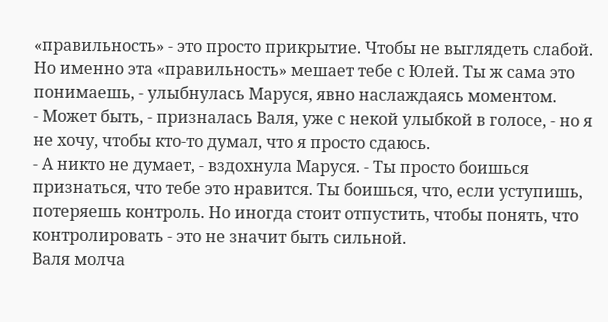«правильность» - это просто прикрытие. Чтобы не выглядеть слабой. Но именно эта «правильность» мешает тебе с Юлей. Ты ж сама это понимаешь, - улыбнулась Маруся, явно наслаждаясь моментом.
- Может быть, - призналась Валя, уже с некой улыбкой в голосе, - но я не хочу, чтобы кто-то думал, что я просто сдаюсь.
- А никто не думает, - вздохнула Маруся. - Ты просто боишься признаться, что тебе это нравится. Ты боишься, что, если уступишь, потеряешь контроль. Но иногда стоит отпустить, чтобы понять, что контролировать - это не значит быть сильной.
Валя молча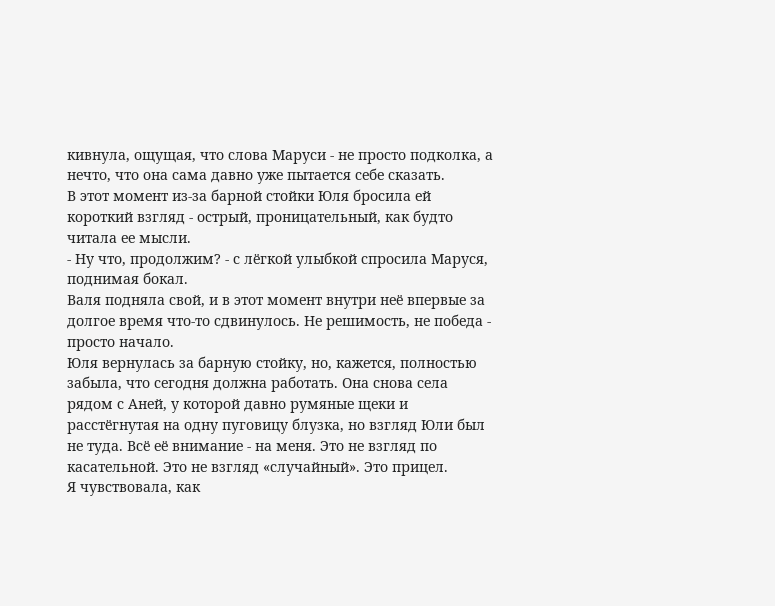кивнула, ощущая, что слова Маруси - не просто подколка, а нечто, что она сама давно уже пытается себе сказать.
В этот момент из-за барной стойки Юля бросила ей короткий взгляд - острый, проницательный, как будто читала ее мысли.
- Ну что, продолжим? - с лёгкой улыбкой спросила Маруся, поднимая бокал.
Валя подняла свой, и в этот момент внутри неё впервые за долгое время что-то сдвинулось. Не решимость, не победа - просто начало.
Юля вернулась за барную стойку, но, кажется, полностью забыла, что сегодня должна работать. Она снова села рядом с Аней, у которой давно румяные щеки и расстёгнутая на одну пуговицу блузка, но взгляд Юли был не туда. Всё её внимание - на меня. Это не взгляд по касательной. Это не взгляд «случайный». Это прицел.
Я чувствовала, как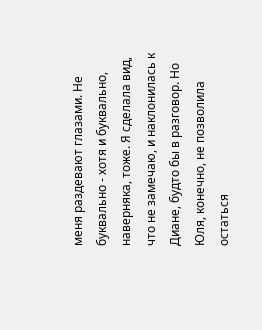меня раздевают глазами. Не буквально - хотя и буквально, наверняка, тоже. Я сделала вид, что не замечаю, и наклонилась к Диане, будто бы в разговор. Но Юля, конечно, не позволила остаться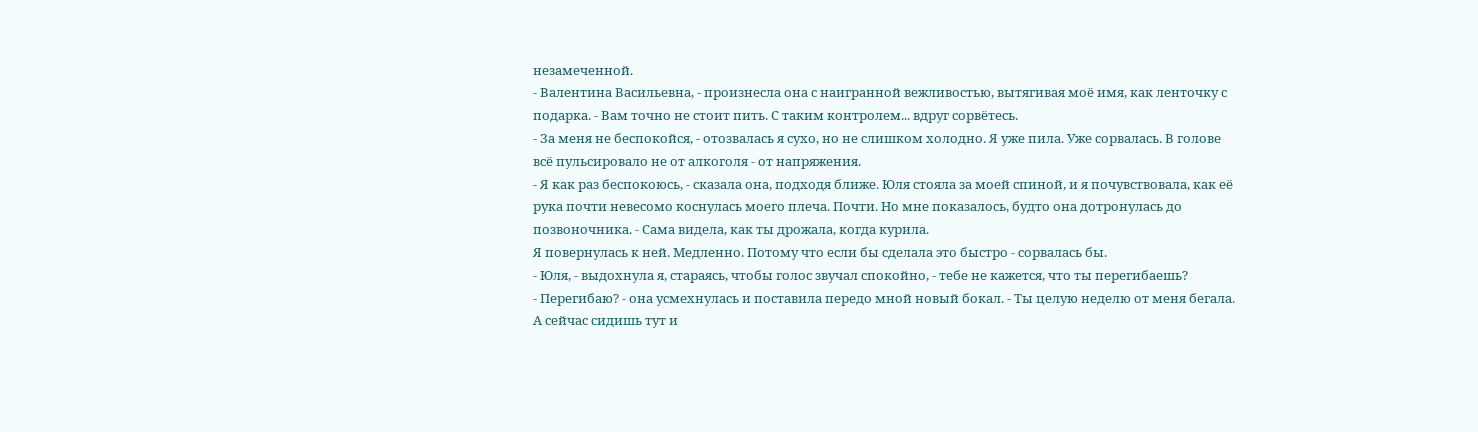незамеченной.
- Валентина Васильевна, - произнесла она с наигранной вежливостью, вытягивая моё имя, как ленточку с подарка. - Вам точно не стоит пить. С таким контролем... вдруг сорвётесь.
- За меня не беспокойся, - отозвалась я сухо, но не слишком холодно. Я уже пила. Уже сорвалась. В голове всё пульсировало не от алкоголя - от напряжения.
- Я как раз беспокоюсь, - сказала она, подходя ближе. Юля стояла за моей спиной, и я почувствовала, как её рука почти невесомо коснулась моего плеча. Почти. Но мне показалось, будто она дотронулась до позвоночника. - Сама видела, как ты дрожала, когда курила.
Я повернулась к ней. Медленно. Потому что если бы сделала это быстро - сорвалась бы.
- Юля, - выдохнула я, стараясь, чтобы голос звучал спокойно, - тебе не кажется, что ты перегибаешь?
- Перегибаю? - она усмехнулась и поставила передо мной новый бокал. - Ты целую неделю от меня бегала. А сейчас сидишь тут и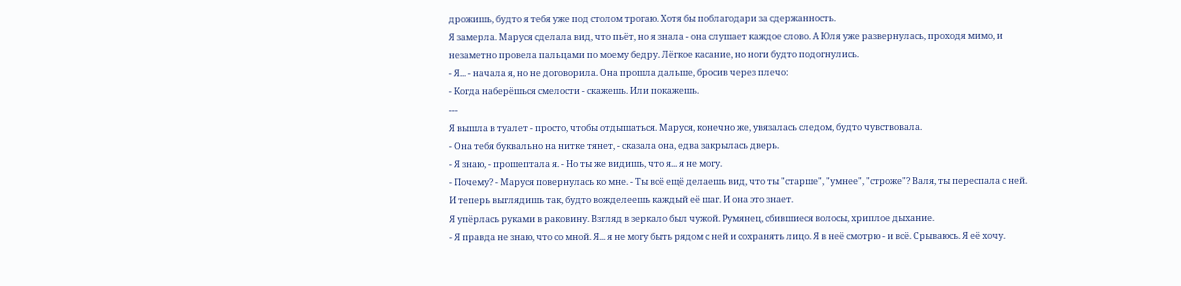дрожишь, будто я тебя уже под столом трогаю. Хотя бы поблагодари за сдержанность.
Я замерла. Маруся сделала вид, что пьёт, но я знала - она слушает каждое слово. А Юля уже развернулась, проходя мимо, и незаметно провела пальцами по моему бедру. Лёгкое касание, но ноги будто подогнулись.
- Я... - начала я, но не договорила. Она прошла дальше, бросив через плечо:
- Когда наберёшься смелости - скажешь. Или покажешь.
---
Я вышла в туалет - просто, чтобы отдышаться. Маруся, конечно же, увязалась следом, будто чувствовала.
- Она тебя буквально на нитке тянет, - сказала она, едва закрылась дверь.
- Я знаю, - прошептала я. - Но ты же видишь, что я... я не могу.
- Почему? - Маруся повернулась ко мне. - Ты всё ещё делаешь вид, что ты "старше", "умнее", "строже"? Валя, ты переспала с ней. И теперь выглядишь так, будто вожделеешь каждый её шаг. И она это знает.
Я упёрлась руками в раковину. Взгляд в зеркало был чужой. Румянец, сбившиеся волосы, хриплое дыхание.
- Я правда не знаю, что со мной. Я... я не могу быть рядом с ней и сохранять лицо. Я в неё смотрю - и всё. Срываюсь. Я её хочу.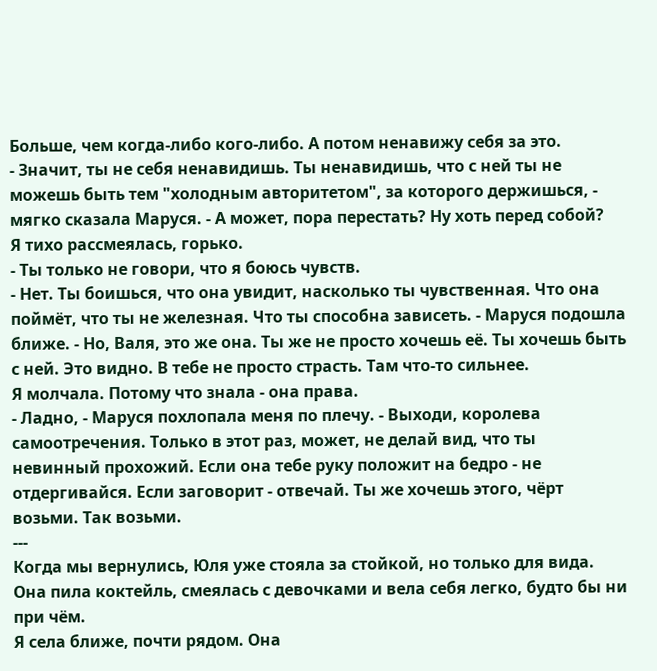Больше, чем когда-либо кого-либо. А потом ненавижу себя за это.
- Значит, ты не себя ненавидишь. Ты ненавидишь, что с ней ты не можешь быть тем "холодным авторитетом", за которого держишься, - мягко сказала Маруся. - А может, пора перестать? Ну хоть перед собой?
Я тихо рассмеялась, горько.
- Ты только не говори, что я боюсь чувств.
- Нет. Ты боишься, что она увидит, насколько ты чувственная. Что она поймёт, что ты не железная. Что ты способна зависеть. - Маруся подошла ближе. - Но, Валя, это же она. Ты же не просто хочешь её. Ты хочешь быть с ней. Это видно. В тебе не просто страсть. Там что-то сильнее.
Я молчала. Потому что знала - она права.
- Ладно, - Маруся похлопала меня по плечу. - Выходи, королева самоотречения. Только в этот раз, может, не делай вид, что ты невинный прохожий. Если она тебе руку положит на бедро - не отдергивайся. Если заговорит - отвечай. Ты же хочешь этого, чёрт возьми. Так возьми.
---
Когда мы вернулись, Юля уже стояла за стойкой, но только для вида. Она пила коктейль, смеялась с девочками и вела себя легко, будто бы ни при чём.
Я села ближе, почти рядом. Она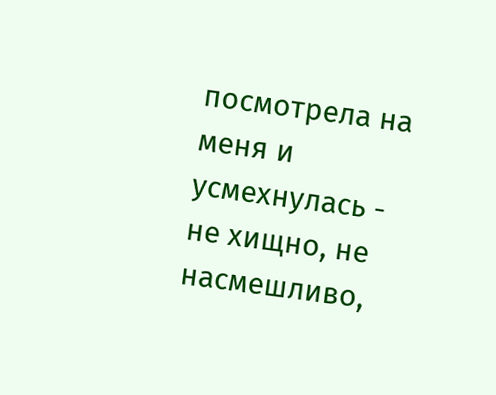посмотрела на меня и усмехнулась - не хищно, не насмешливо,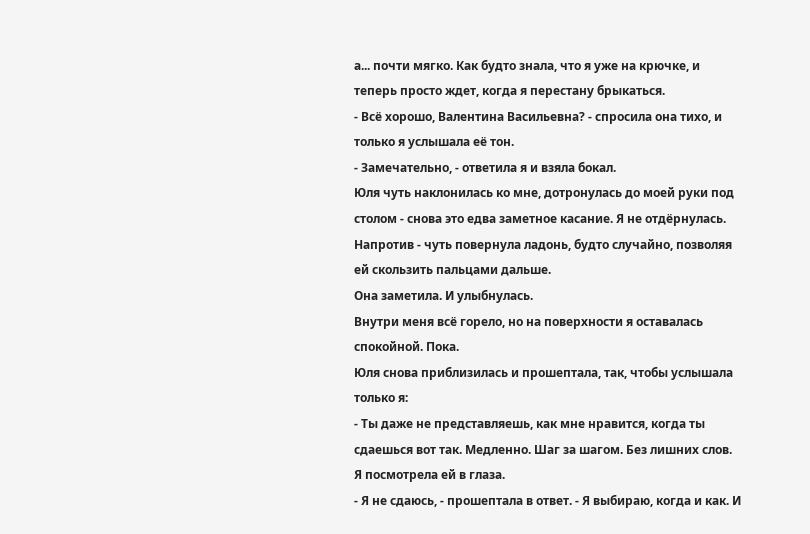а... почти мягко. Как будто знала, что я уже на крючке, и теперь просто ждет, когда я перестану брыкаться.
- Всё хорошо, Валентина Васильевна? - спросила она тихо, и только я услышала её тон.
- Замечательно, - ответила я и взяла бокал.
Юля чуть наклонилась ко мне, дотронулась до моей руки под столом - снова это едва заметное касание. Я не отдёрнулась. Напротив - чуть повернула ладонь, будто случайно, позволяя ей скользить пальцами дальше.
Она заметила. И улыбнулась.
Внутри меня всё горело, но на поверхности я оставалась спокойной. Пока.
Юля снова приблизилась и прошептала, так, чтобы услышала только я:
- Ты даже не представляешь, как мне нравится, когда ты сдаешься вот так. Медленно. Шаг за шагом. Без лишних слов.
Я посмотрела ей в глаза.
- Я не сдаюсь, - прошептала в ответ. - Я выбираю, когда и как. И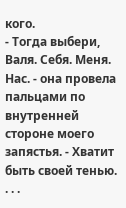кого.
- Тогда выбери, Валя. Себя. Меня. Нас. - она провела пальцами по внутренней стороне моего запястья. - Хватит быть своей тенью.
. . .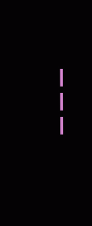___